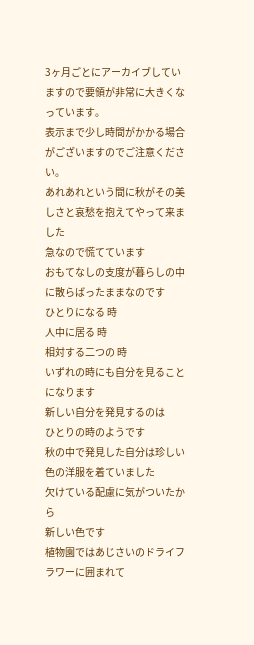3ヶ月ごとにアーカイブしていますので要領が非常に大きくなっています。
表示まで少し時間がかかる場合がございますのでご注意ください。
あれあれという間に秋がその美しさと哀愁を抱えてやって来ました
急なので慌てています
おもてなしの支度が暮らしの中に散らばったままなのです
ひとりになる 時
人中に居る 時
相対する二つの 時
いずれの時にも自分を見ることになります
新しい自分を発見するのは
ひとりの時のようです
秋の中で発見した自分は珍しい色の洋服を着ていました
欠けている配慮に気がついたから
新しい色です
植物園ではあじさいのドライフラワーに囲まれて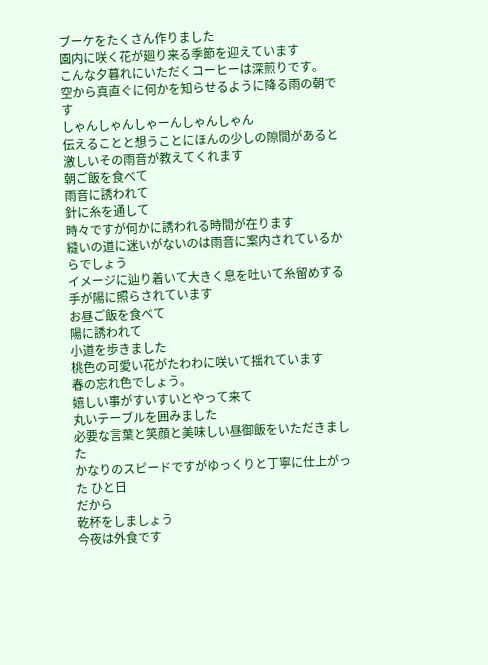ブーケをたくさん作りました
園内に咲く花が廻り来る季節を迎えています
こんな夕暮れにいただくコーヒーは深煎りです。
空から真直ぐに何かを知らせるように降る雨の朝です
しゃんしゃんしゃーんしゃんしゃん
伝えることと想うことにほんの少しの隙間があると
激しいその雨音が教えてくれます
朝ご飯を食べて
雨音に誘われて
針に糸を通して
時々ですが何かに誘われる時間が在ります
縫いの道に迷いがないのは雨音に案内されているからでしょう
イメージに辿り着いて大きく息を吐いて糸留めする手が陽に照らされています
お昼ご飯を食べて
陽に誘われて
小道を歩きました
桃色の可愛い花がたわわに咲いて揺れています
春の忘れ色でしょう。
嬉しい事がすいすいとやって来て
丸いテーブルを囲みました
必要な言葉と笑顔と美味しい昼御飯をいただきました
かなりのスピードですがゆっくりと丁寧に仕上がった ひと日
だから
乾杯をしましょう
今夜は外食です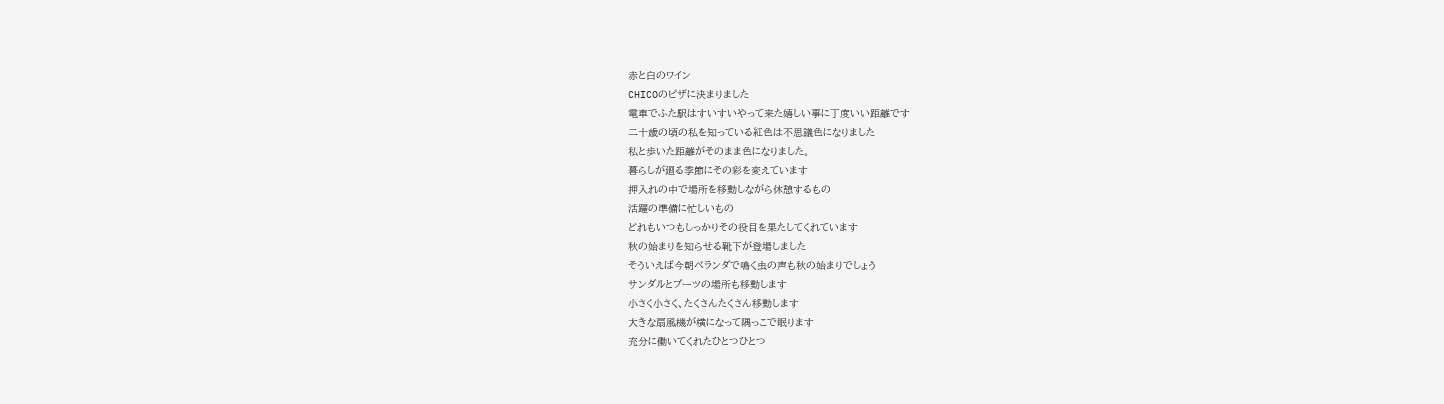赤と白のワイン
CHICOのピザに決まりました
電車でふた駅はすいすいやって来た嬉しい事に丁度いい距離です
二十歳の頃の私を知っている紅色は不思議色になりました
私と歩いた距離がそのまま色になりました。
暮らしが廻る季節にその彩を変えています
押入れの中で場所を移動しながら休憩するもの
活躍の準備に忙しいもの
どれもいつもしっかりその役目を果たしてくれています
秋の始まりを知らせる靴下が登場しました
そういえば今朝ベランダで鳴く虫の声も秋の始まりでしょう
サンダルとブーツの場所も移動します
小さく小さく、たくさんたくさん移動します
大きな扇風機が横になって隅っこで眠ります
充分に働いてくれたひとつひとつ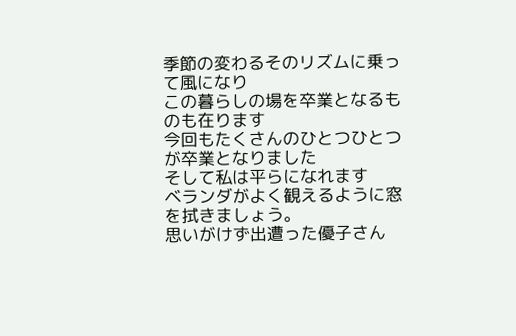季節の変わるそのリズムに乗って風になり
この暮らしの場を卒業となるものも在ります
今回もたくさんのひとつひとつが卒業となりました
そして私は平らになれます
ベランダがよく観えるように窓を拭きましょう。
思いがけず出遭った優子さん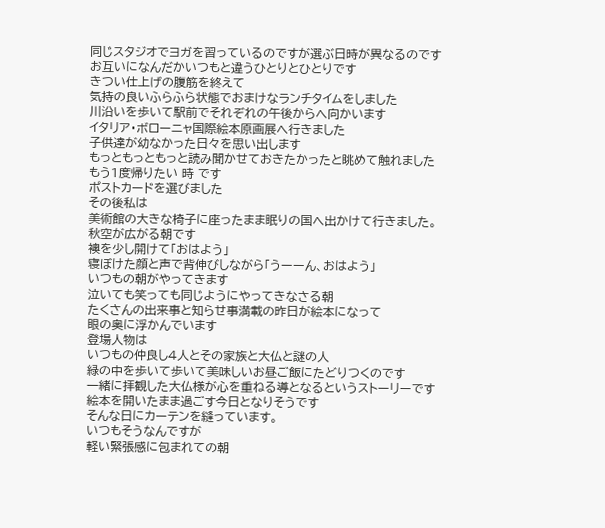同じスタジオでヨガを習っているのですが選ぶ日時が異なるのです
お互いになんだかいつもと違うひとりとひとりです
きつい仕上げの腹筋を終えて
気持の良いふらふら状態でおまけなランチタイムをしました
川沿いを歩いて駅前でそれぞれの午後からへ向かいます
イタリア・ボローニャ国際絵本原画展へ行きました
子供達が幼なかった日々を思い出します
もっともっともっと読み聞かせておきたかったと眺めて触れました
もう1度帰りたい 時 です
ポストカードを選びました
その後私は
美術館の大きな椅子に座ったまま眠りの国へ出かけて行きました。
秋空が広がる朝です
襖を少し開けて「おはよう」
寝ぼけた顔と声で背伸びしながら「うーーん、おはよう」
いつもの朝がやってきます
泣いても笑っても同じようにやってきなさる朝
たくさんの出来事と知らせ事満載の昨日が絵本になって
眼の奥に浮かんでいます
登場人物は
いつもの仲良し4人とその家族と大仏と謎の人
緑の中を歩いて歩いて美味しいお昼ご飯にたどりつくのです
一緒に拝観した大仏様が心を重ねる導となるというストーリーです
絵本を開いたまま過ごす今日となりそうです
そんな日にカーテンを縫っています。
いつもそうなんですが
軽い緊張感に包まれての朝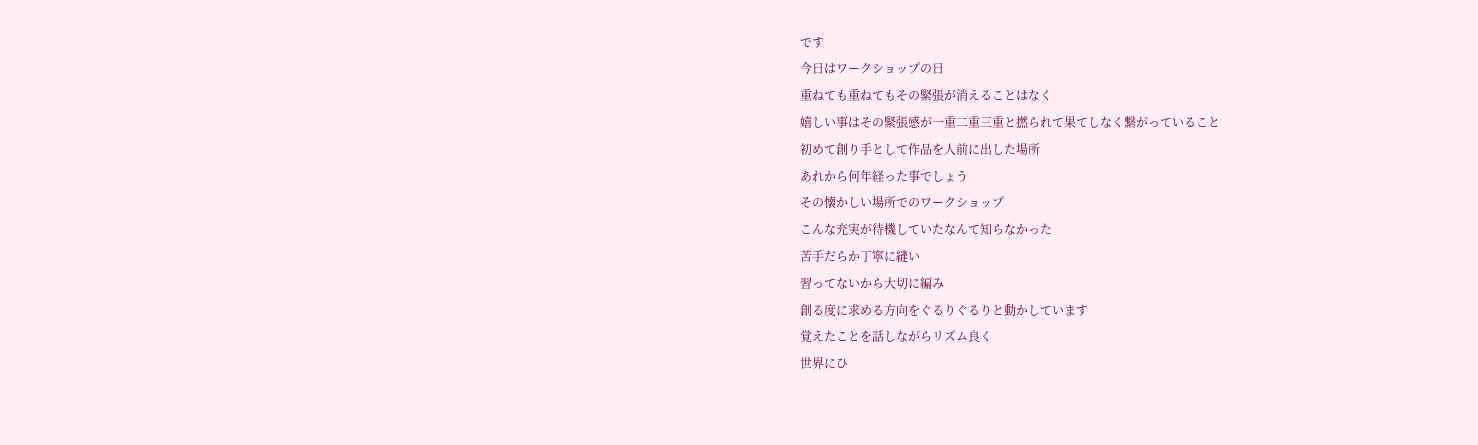です
今日はワークショップの日
重ねても重ねてもその緊張が消えることはなく
嬉しい事はその緊張感が一重二重三重と撚られて果てしなく繋がっていること
初めて創り手として作品を人前に出した場所
あれから何年経った事でしょう
その懐かしい場所でのワークショップ
こんな充実が待機していたなんて知らなかった
苦手だらか丁寧に縫い
習ってないから大切に編み
創る度に求める方向をぐるりぐるりと動かしています
覚えたことを話しながらリズム良く
世界にひ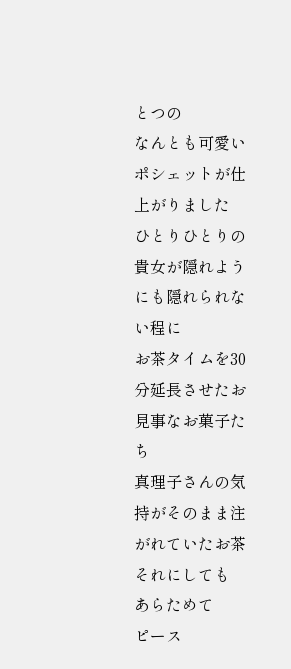とつの
なんとも可愛いポシェットが仕上がりました
ひとりひとりの貴女が隠れようにも隠れられない程に
お茶タイムを30分延長させたお見事なお菓子たち
真理子さんの気持がそのまま注がれていたお茶
それにしても
あらためて
ピース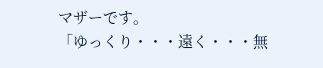マザーです。
「ゆっくり・・・遠く・・・無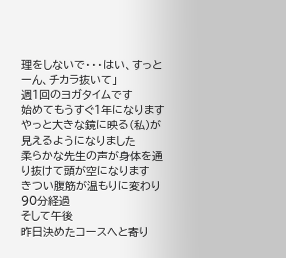理をしないで・・・はい、すっとーん、チカラ抜いて」
週1回のヨガタイムです
始めてもうすぐ1年になります
やっと大きな鏡に映る(私)が見えるようになりました
柔らかな先生の声が身体を通り抜けて頭が空になります
きつい腹筋が温もりに変わり90分経過
そして午後
昨日決めたコースへと寄り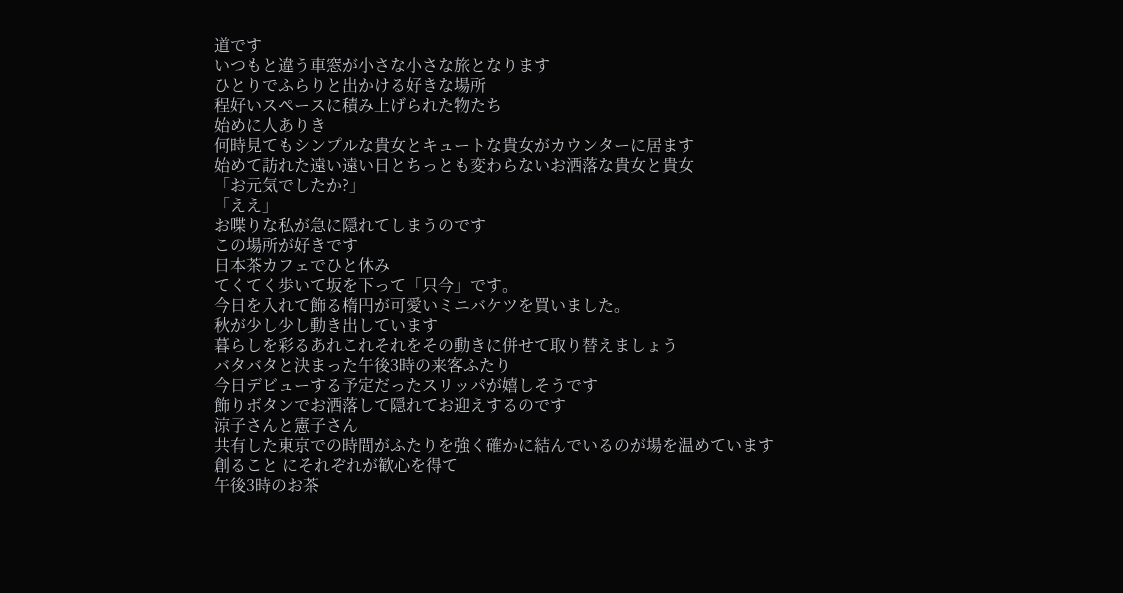道です
いつもと違う車窓が小さな小さな旅となります
ひとりでふらりと出かける好きな場所
程好いスペースに積み上げられた物たち
始めに人ありき
何時見てもシンプルな貴女とキュートな貴女がカウンターに居ます
始めて訪れた遠い遠い日とちっとも変わらないお洒落な貴女と貴女
「お元気でしたか?」
「ええ」
お喋りな私が急に隠れてしまうのです
この場所が好きです
日本茶カフェでひと休み
てくてく歩いて坂を下って「只今」です。
今日を入れて飾る楕円が可愛いミニバケツを買いました。
秋が少し少し動き出しています
暮らしを彩るあれこれそれをその動きに併せて取り替えましょう
バタバタと決まった午後3時の来客ふたり
今日デビューする予定だったスリッパが嬉しそうです
飾りボタンでお洒落して隠れてお迎えするのです
涼子さんと憲子さん
共有した東京での時間がふたりを強く確かに結んでいるのが場を温めています
創ること にそれぞれが歓心を得て
午後3時のお茶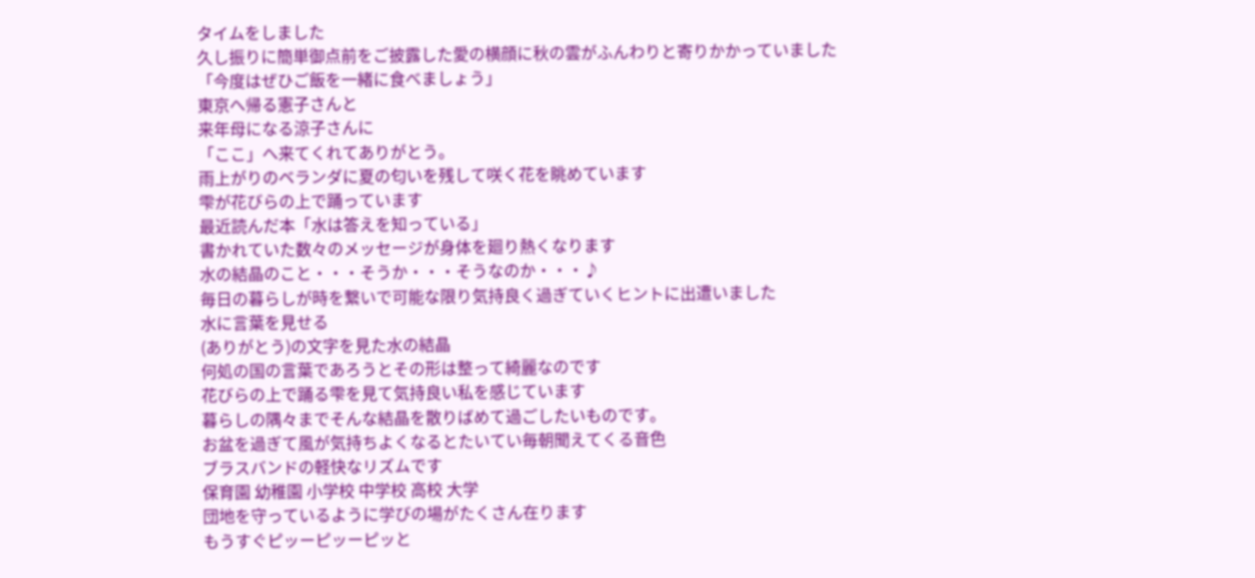タイムをしました
久し振りに簡単御点前をご披露した愛の横顔に秋の雲がふんわりと寄りかかっていました
「今度はぜひご飯を一緒に食べましょう」
東京へ帰る憲子さんと
来年母になる涼子さんに
「ここ」へ来てくれてありがとう。
雨上がりのベランダに夏の匂いを残して咲く花を眺めています
雫が花びらの上で踊っています
最近読んだ本「水は答えを知っている」
書かれていた数々のメッセージが身体を廻り熱くなります
水の結晶のこと・・・そうか・・・そうなのか・・・♪
毎日の暮らしが時を繋いで可能な限り気持良く過ぎていくヒントに出遭いました
水に言葉を見せる
(ありがとう)の文字を見た水の結晶
何処の国の言葉であろうとその形は整って綺麗なのです
花びらの上で踊る雫を見て気持良い私を感じています
暮らしの隅々までそんな結晶を散りばめて過ごしたいものです。
お盆を過ぎて風が気持ちよくなるとたいてい毎朝聞えてくる音色
ブラスバンドの軽快なリズムです
保育園 幼稚園 小学校 中学校 高校 大学
団地を守っているように学びの場がたくさん在ります
もうすぐピッーピッーピッと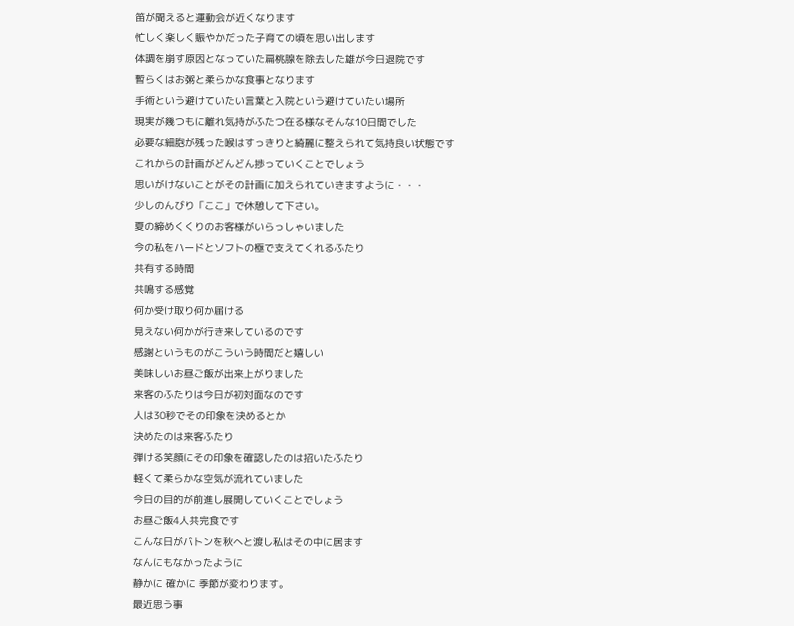笛が聞えると運動会が近くなります
忙しく楽しく賑やかだった子育ての頃を思い出します
体調を崩す原因となっていた扁桃腺を除去した雄が今日退院です
暫らくはお粥と柔らかな食事となります
手術という避けていたい言葉と入院という避けていたい場所
現実が幾つもに離れ気持がふたつ在る様なそんな10日間でした
必要な細胞が残った喉はすっきりと綺麗に整えられて気持良い状態です
これからの計画がどんどん捗っていくことでしょう
思いがけないことがその計画に加えられていきますように・・・
少しのんびり「ここ」で休憩して下さい。
夏の締めくくりのお客様がいらっしゃいました
今の私をハードとソフトの極で支えてくれるふたり
共有する時間
共鳴する感覚
何か受け取り何か届ける
見えない何かが行き来しているのです
感謝というものがこういう時間だと嬉しい
美味しいお昼ご飯が出来上がりました
来客のふたりは今日が初対面なのです
人は30秒でその印象を決めるとか
決めたのは来客ふたり
弾ける笑顔にその印象を確認したのは招いたふたり
軽くて柔らかな空気が流れていました
今日の目的が前進し展開していくことでしょう
お昼ご飯4人共完食です
こんな日がバトンを秋へと渡し私はその中に居ます
なんにもなかったように
静かに 確かに 季節が変わります。
最近思う事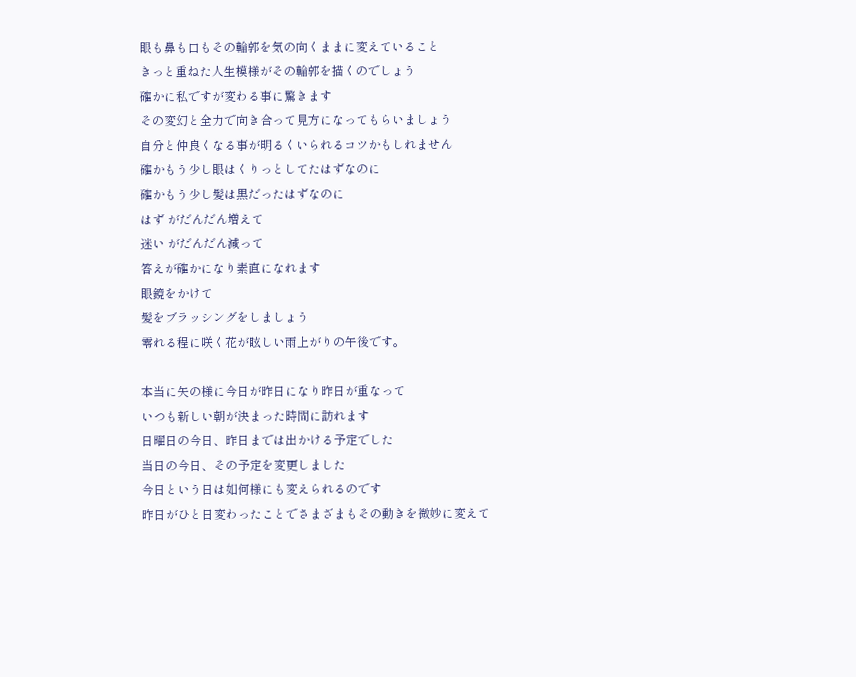眼も鼻も口もその輪郭を気の向くままに変えていること
きっと重ねた人生模様がその輪郭を描くのでしょう
確かに私ですが変わる事に驚きます
その変幻と全力で向き合って見方になってもらいましょう
自分と仲良くなる事が明るくいられるコツかもしれません
確かもう少し眼はくりっとしてたはずなのに
確かもう少し髪は黒だったはずなのに
はず がだんだん増えて
迷い がだんだん減って
答えが確かになり素直になれます
眼鏡をかけて
髪をブラッシングをしましょう
零れる程に咲く花が眩しい雨上がりの午後です。

本当に矢の様に今日が昨日になり昨日が重なって
いつも新しい朝が決まった時間に訪れます
日曜日の今日、昨日までは出かける予定でした
当日の今日、その予定を変更しました
今日という日は如何様にも変えられるのです
昨日がひと日変わったことでさまざまもその動きを微妙に変えて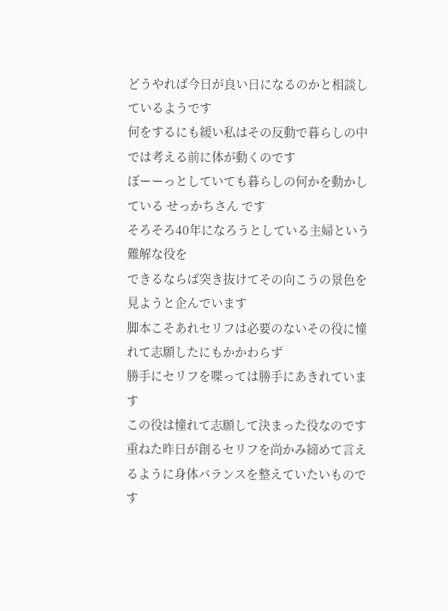どうやれば今日が良い日になるのかと相談しているようです
何をするにも緩い私はその反動で暮らしの中では考える前に体が動くのです
ぼーーっとしていても暮らしの何かを動かしている せっかちさん です
そろそろ40年になろうとしている主婦という難解な役を
できるならば突き抜けてその向こうの景色を見ようと企んでいます
脚本こそあれセリフは必要のないその役に憧れて志願したにもかかわらず
勝手にセリフを喋っては勝手にあきれています
この役は憧れて志願して決まった役なのです
重ねた昨日が創るセリフを尚かみ締めて言えるように身体バランスを整えていたいものです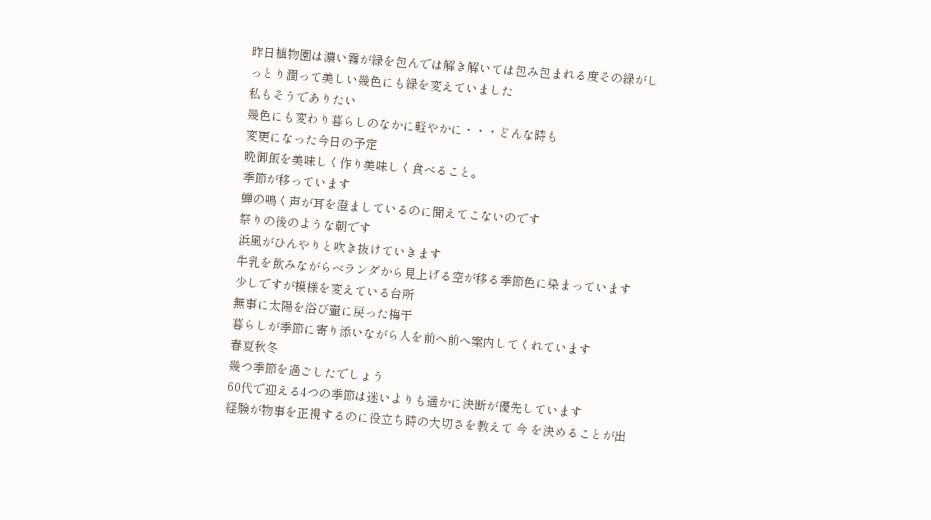昨日植物園は濃い霧が緑を包んでは解き解いては包み包まれる度その緑がしっとり潤って美しい幾色にも緑を変えていました
私もそうでありたい
幾色にも変わり暮らしのなかに軽やかに・・・どんな時も
変更になった今日の予定
晩御飯を美味しく作り美味しく食べること。
季節が移っています
蝉の鳴く声が耳を澄ましているのに聞えてこないのです
祭りの後のような朝です
浜風がひんやりと吹き抜けていきます
牛乳を飲みながらベランダから見上げる空が移る季節色に染まっています
少しですが模様を変えている台所
無事に太陽を浴び壷に戻った梅干
暮らしが季節に寄り添いながら人を前へ前へ案内してくれています
春夏秋冬
幾つ季節を過ごしたでしょう
60代で迎える4つの季節は迷いよりも遥かに決断が優先しています
経験が物事を正視するのに役立ち時の大切さを教えて 今 を決めることが出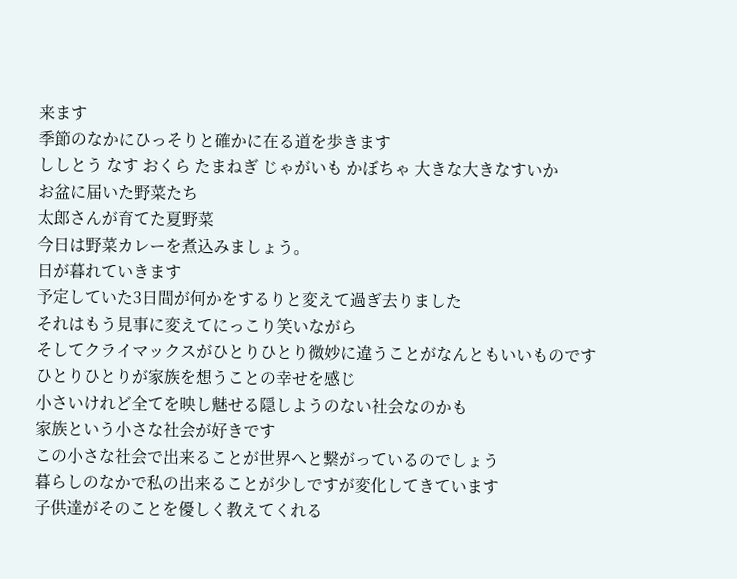来ます
季節のなかにひっそりと確かに在る道を歩きます
ししとう なす おくら たまねぎ じゃがいも かぼちゃ 大きな大きなすいか
お盆に届いた野菜たち
太郎さんが育てた夏野菜
今日は野菜カレーを煮込みましょう。
日が暮れていきます
予定していた3日間が何かをするりと変えて過ぎ去りました
それはもう見事に変えてにっこり笑いながら
そしてクライマックスがひとりひとり微妙に違うことがなんともいいものです
ひとりひとりが家族を想うことの幸せを感じ
小さいけれど全てを映し魅せる隠しようのない社会なのかも
家族という小さな社会が好きです
この小さな社会で出来ることが世界へと繋がっているのでしょう
暮らしのなかで私の出来ることが少しですが変化してきています
子供達がそのことを優しく教えてくれる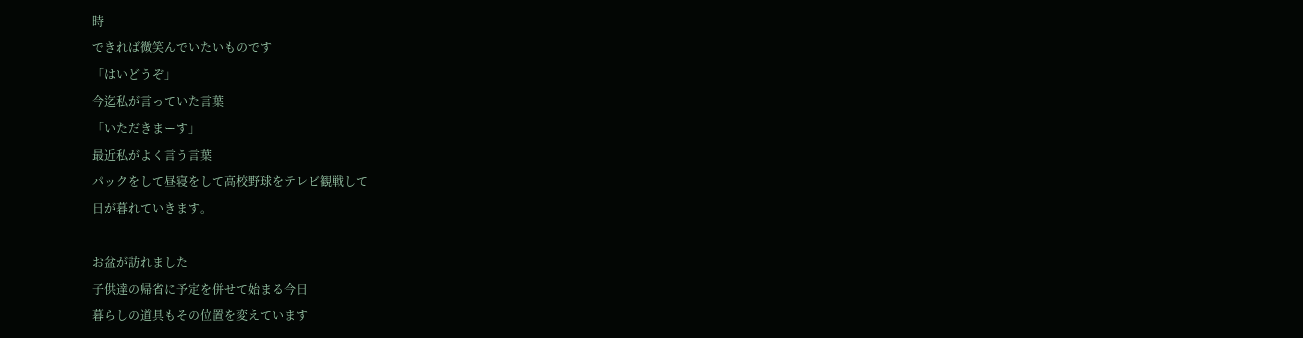時
できれば微笑んでいたいものです
「はいどうぞ」
今迄私が言っていた言葉
「いただきまーす」
最近私がよく言う言葉
パックをして昼寝をして高校野球をテレビ観戦して
日が暮れていきます。

お盆が訪れました
子供達の帰省に予定を併せて始まる今日
暮らしの道具もその位置を変えています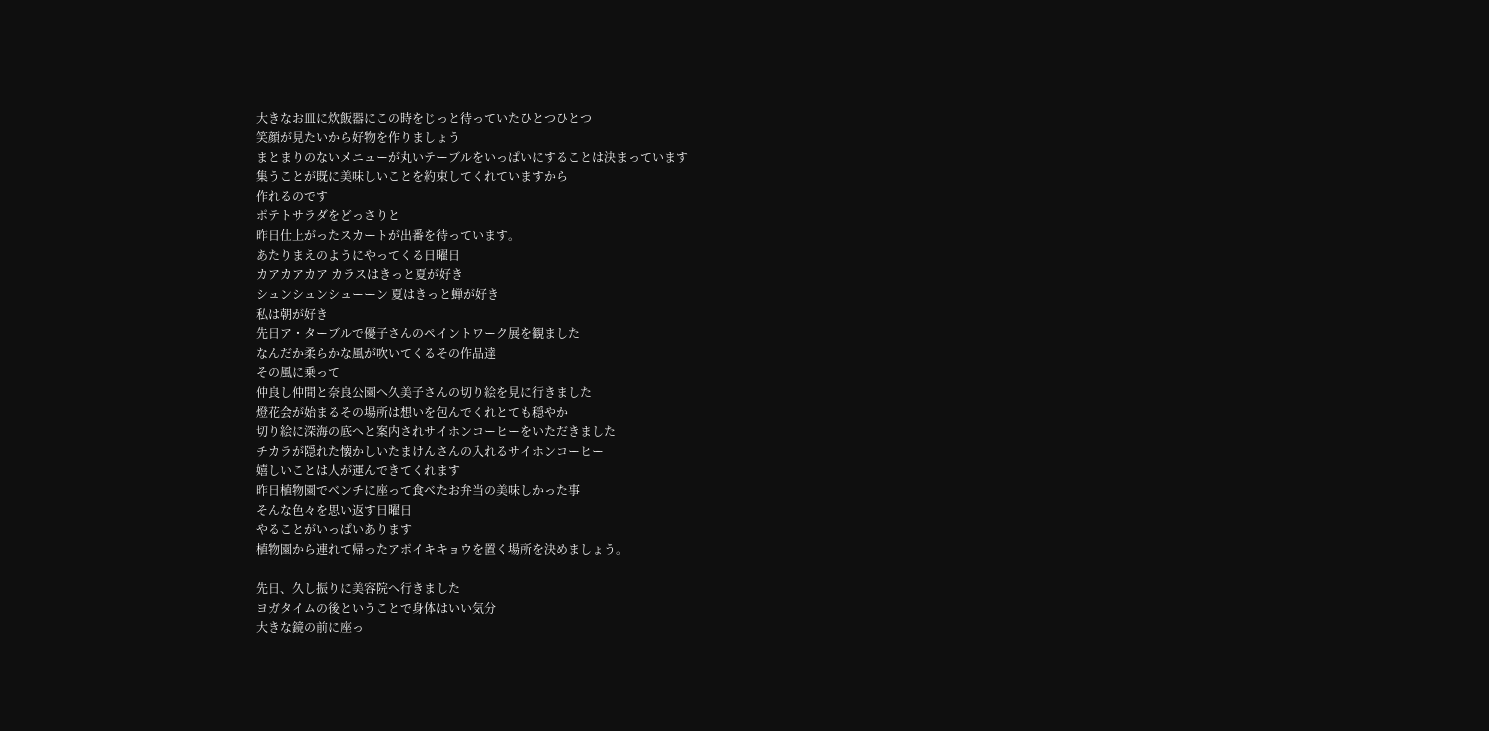大きなお皿に炊飯器にこの時をじっと待っていたひとつひとつ
笑顔が見たいから好物を作りましょう
まとまりのないメニューが丸いテーブルをいっぱいにすることは決まっています
集うことが既に美味しいことを約束してくれていますから
作れるのです
ポテトサラダをどっさりと
昨日仕上がったスカートが出番を待っています。
あたりまえのようにやってくる日曜日
カアカアカア カラスはきっと夏が好き
シュンシュンシューーン 夏はきっと蝉が好き
私は朝が好き
先日ア・ターブルで優子さんのペイントワーク展を観ました
なんだか柔らかな風が吹いてくるその作品達
その風に乗って
仲良し仲間と奈良公園へ久美子さんの切り絵を見に行きました
燈花会が始まるその場所は想いを包んでくれとても穏やか
切り絵に深海の底へと案内されサイホンコーヒーをいただきました
チカラが隠れた懐かしいたまけんさんの入れるサイホンコーヒー
嬉しいことは人が運んできてくれます
昨日植物園でベンチに座って食べたお弁当の美味しかった事
そんな色々を思い返す日曜日
やることがいっぱいあります
植物園から連れて帰ったアポイキキョウを置く場所を決めましょう。

先日、久し振りに美容院へ行きました
ヨガタイムの後ということで身体はいい気分
大きな鏡の前に座っ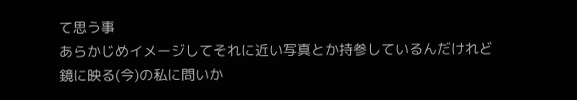て思う事
あらかじめイメージしてそれに近い写真とか持参しているんだけれど
鏡に映る(今)の私に問いか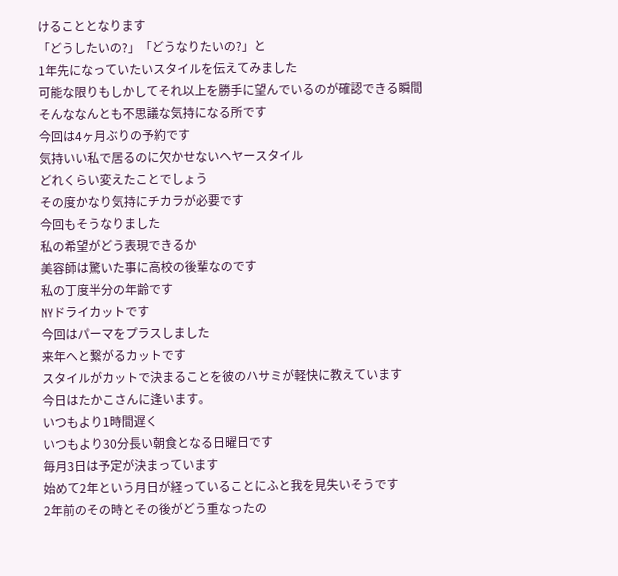けることとなります
「どうしたいの?」「どうなりたいの?」と
1年先になっていたいスタイルを伝えてみました
可能な限りもしかしてそれ以上を勝手に望んでいるのが確認できる瞬間
そんななんとも不思議な気持になる所です
今回は4ヶ月ぶりの予約です
気持いい私で居るのに欠かせないヘヤースタイル
どれくらい変えたことでしょう
その度かなり気持にチカラが必要です
今回もそうなりました
私の希望がどう表現できるか
美容師は驚いた事に高校の後輩なのです
私の丁度半分の年齢です
NYドライカットです
今回はパーマをプラスしました
来年へと繋がるカットです
スタイルがカットで決まることを彼のハサミが軽快に教えています
今日はたかこさんに逢います。
いつもより1時間遅く
いつもより30分長い朝食となる日曜日です
毎月3日は予定が決まっています
始めて2年という月日が経っていることにふと我を見失いそうです
2年前のその時とその後がどう重なったの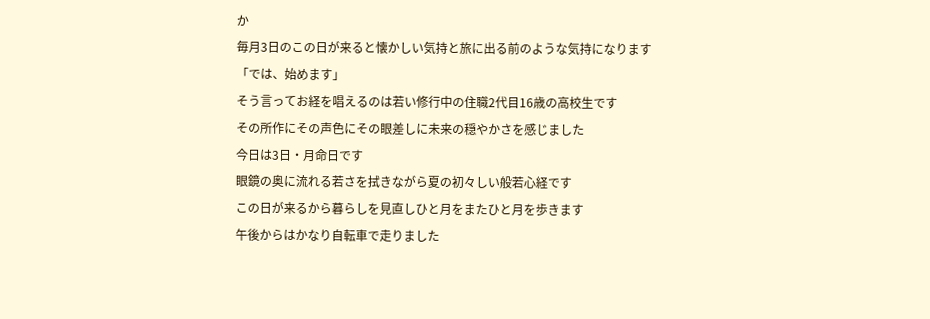か
毎月3日のこの日が来ると懐かしい気持と旅に出る前のような気持になります
「では、始めます」
そう言ってお経を唱えるのは若い修行中の住職2代目16歳の高校生です
その所作にその声色にその眼差しに未来の穏やかさを感じました
今日は3日・月命日です
眼鏡の奥に流れる若さを拭きながら夏の初々しい般若心経です
この日が来るから暮らしを見直しひと月をまたひと月を歩きます
午後からはかなり自転車で走りました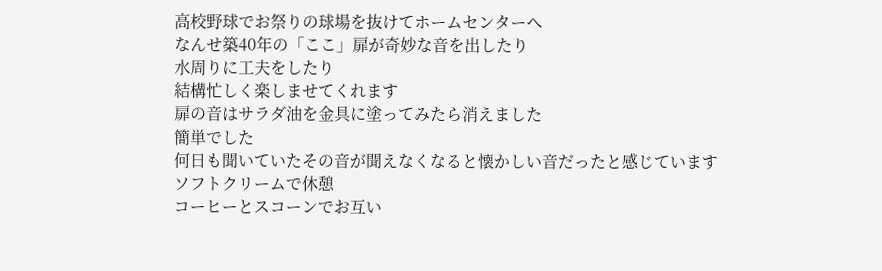高校野球でお祭りの球場を抜けてホームセンターへ
なんせ築40年の「ここ」扉が奇妙な音を出したり
水周りに工夫をしたり
結構忙しく楽しませてくれます
扉の音はサラダ油を金具に塗ってみたら消えました
簡単でした
何日も聞いていたその音が聞えなくなると懐かしい音だったと感じています
ソフトクリームで休憩
コーヒーとスコーンでお互い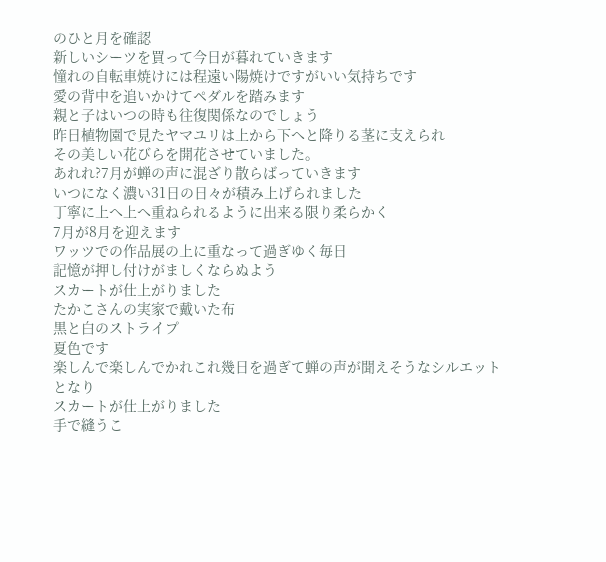のひと月を確認
新しいシーツを買って今日が暮れていきます
憧れの自転車焼けには程遠い陽焼けですがいい気持ちです
愛の背中を追いかけてペダルを踏みます
親と子はいつの時も往復関係なのでしょう
昨日植物園で見たヤマユリは上から下へと降りる茎に支えられ
その美しい花びらを開花させていました。
あれれ?7月が蝉の声に混ざり散らばっていきます
いつになく濃い31日の日々が積み上げられました
丁寧に上へ上へ重ねられるように出来る限り柔らかく
7月が8月を迎えます
ワッツでの作品展の上に重なって過ぎゆく毎日
記憶が押し付けがましくならぬよう
スカートが仕上がりました
たかこさんの実家で戴いた布
黒と白のストライプ
夏色です
楽しんで楽しんでかれこれ幾日を過ぎて蝉の声が聞えそうなシルエットとなり
スカートが仕上がりました
手で縫うこ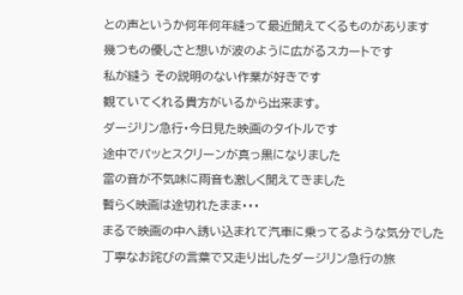との声というか何年何年縫って最近聞えてくるものがあります
幾つもの優しさと想いが波のように広がるスカートです
私が縫う その説明のない作業が好きです
観ていてくれる貴方がいるから出来ます。
ダージリン急行・今日見た映画のタイトルです
途中でパッとスクリーンが真っ黒になりました
雷の音が不気味に雨音も激しく聞えてきました
暫らく映画は途切れたまま・・・
まるで映画の中へ誘い込まれて汽車に乗ってるような気分でした
丁寧なお詫びの言葉で又走り出したダージリン急行の旅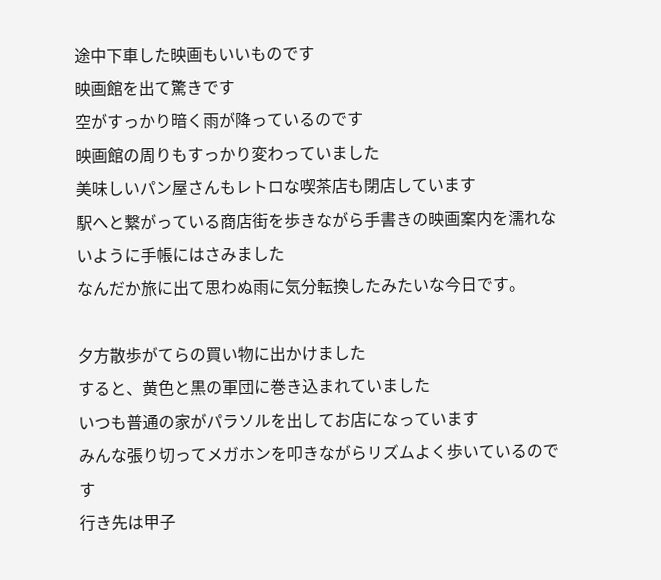途中下車した映画もいいものです
映画館を出て驚きです
空がすっかり暗く雨が降っているのです
映画館の周りもすっかり変わっていました
美味しいパン屋さんもレトロな喫茶店も閉店しています
駅へと繋がっている商店街を歩きながら手書きの映画案内を濡れないように手帳にはさみました
なんだか旅に出て思わぬ雨に気分転換したみたいな今日です。

夕方散歩がてらの買い物に出かけました
すると、黄色と黒の軍団に巻き込まれていました
いつも普通の家がパラソルを出してお店になっています
みんな張り切ってメガホンを叩きながらリズムよく歩いているのです
行き先は甲子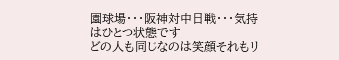園球場・・・阪神対中日戦・・・気持はひとつ状態です
どの人も同じなのは笑顔それもリ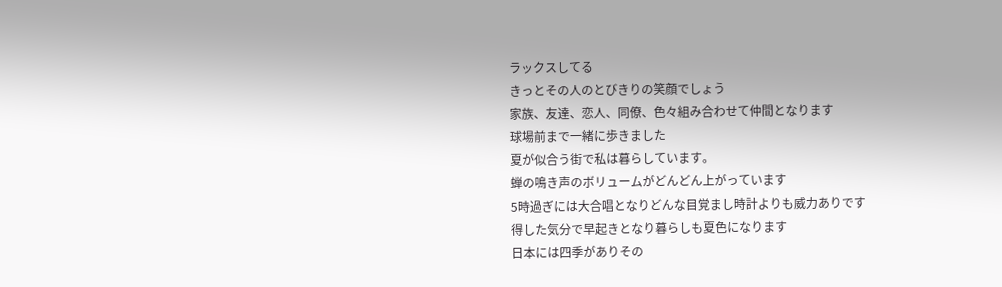ラックスしてる
きっとその人のとびきりの笑顔でしょう
家族、友達、恋人、同僚、色々組み合わせて仲間となります
球場前まで一緒に歩きました
夏が似合う街で私は暮らしています。
蝉の鳴き声のボリュームがどんどん上がっています
5時過ぎには大合唱となりどんな目覚まし時計よりも威力ありです
得した気分で早起きとなり暮らしも夏色になります
日本には四季がありその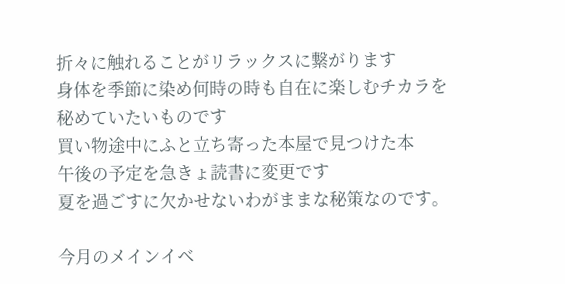折々に触れることがリラックスに繋がります
身体を季節に染め何時の時も自在に楽しむチカラを秘めていたいものです
買い物途中にふと立ち寄った本屋で見つけた本
午後の予定を急きょ読書に変更です
夏を過ごすに欠かせないわがままな秘策なのです。

今月のメインイベ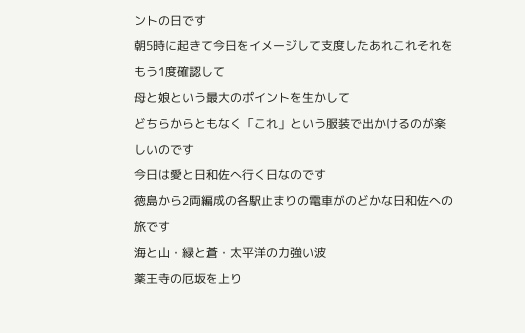ントの日です
朝5時に起きて今日をイメージして支度したあれこれそれをもう1度確認して
母と娘という最大のポイントを生かして
どちらからともなく「これ」という服装で出かけるのが楽しいのです
今日は愛と日和佐へ行く日なのです
徳島から2両編成の各駅止まりの電車がのどかな日和佐への旅です
海と山・緑と蒼・太平洋の力強い波
薬王寺の厄坂を上り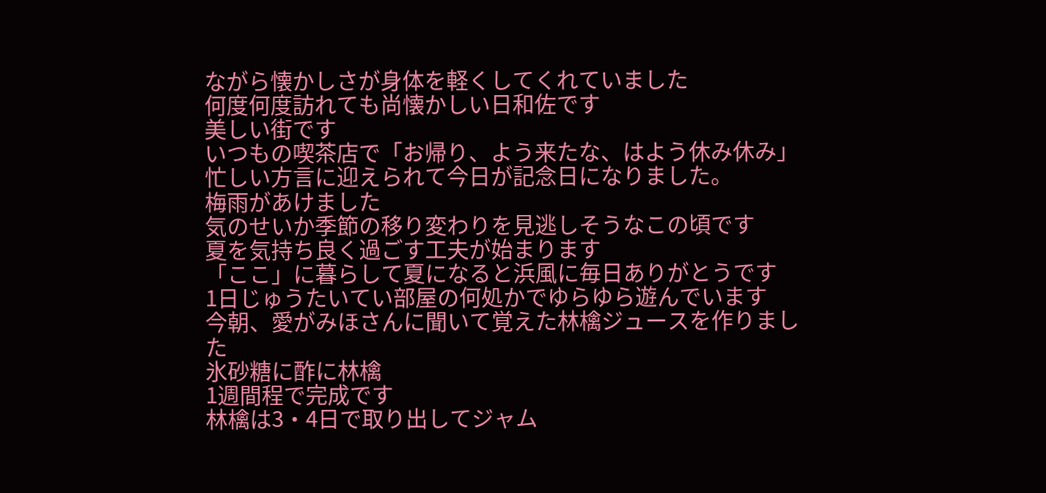ながら懐かしさが身体を軽くしてくれていました
何度何度訪れても尚懐かしい日和佐です
美しい街です
いつもの喫茶店で「お帰り、よう来たな、はよう休み休み」
忙しい方言に迎えられて今日が記念日になりました。
梅雨があけました
気のせいか季節の移り変わりを見逃しそうなこの頃です
夏を気持ち良く過ごす工夫が始まります
「ここ」に暮らして夏になると浜風に毎日ありがとうです
1日じゅうたいてい部屋の何処かでゆらゆら遊んでいます
今朝、愛がみほさんに聞いて覚えた林檎ジュースを作りました
氷砂糖に酢に林檎
1週間程で完成です
林檎は3・4日で取り出してジャム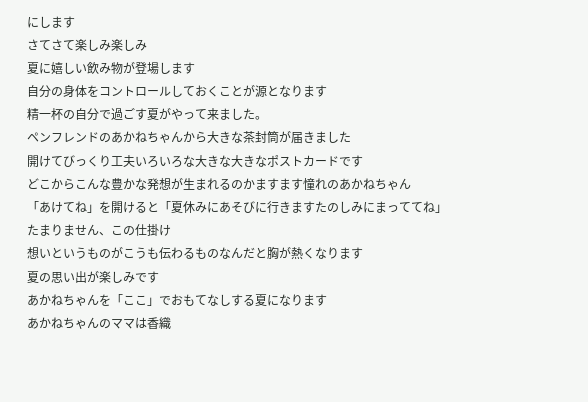にします
さてさて楽しみ楽しみ
夏に嬉しい飲み物が登場します
自分の身体をコントロールしておくことが源となります
精一杯の自分で過ごす夏がやって来ました。
ペンフレンドのあかねちゃんから大きな茶封筒が届きました
開けてびっくり工夫いろいろな大きな大きなポストカードです
どこからこんな豊かな発想が生まれるのかますます憧れのあかねちゃん
「あけてね」を開けると「夏休みにあそびに行きますたのしみにまっててね」
たまりません、この仕掛け
想いというものがこうも伝わるものなんだと胸が熱くなります
夏の思い出が楽しみです
あかねちゃんを「ここ」でおもてなしする夏になります
あかねちゃんのママは香織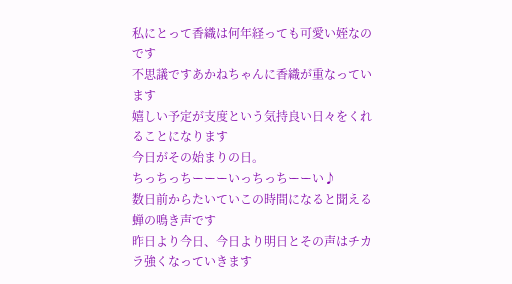私にとって香織は何年経っても可愛い姪なのです
不思議ですあかねちゃんに香織が重なっています
嬉しい予定が支度という気持良い日々をくれることになります
今日がその始まりの日。
ちっちっちーーーいっちっちーーい♪
数日前からたいていこの時間になると聞える蝉の鳴き声です
昨日より今日、今日より明日とその声はチカラ強くなっていきます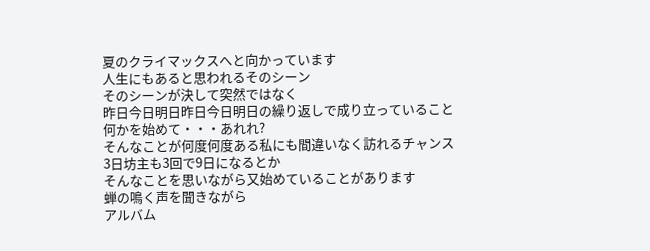夏のクライマックスへと向かっています
人生にもあると思われるそのシーン
そのシーンが決して突然ではなく
昨日今日明日昨日今日明日の繰り返しで成り立っていること
何かを始めて・・・あれれ?
そんなことが何度何度ある私にも間違いなく訪れるチャンス
3日坊主も3回で9日になるとか
そんなことを思いながら又始めていることがあります
蝉の鳴く声を聞きながら
アルバム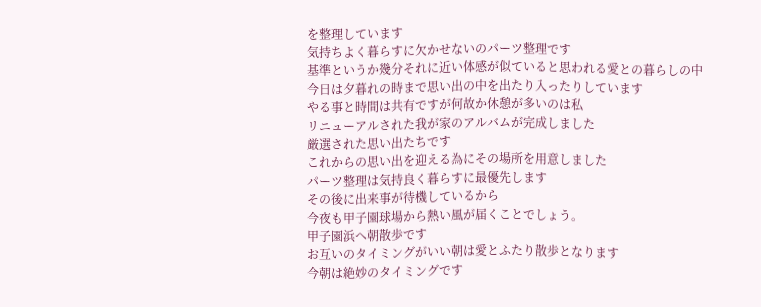を整理しています
気持ちよく暮らすに欠かせないのパーツ整理です
基準というか幾分それに近い体感が似ていると思われる愛との暮らしの中
今日は夕暮れの時まで思い出の中を出たり入ったりしています
やる事と時間は共有ですが何故か休憩が多いのは私
リニューアルされた我が家のアルバムが完成しました
厳選された思い出たちです
これからの思い出を迎える為にその場所を用意しました
パーツ整理は気持良く暮らすに最優先します
その後に出来事が待機しているから
今夜も甲子園球場から熱い風が届くことでしょう。
甲子園浜へ朝散歩です
お互いのタイミングがいい朝は愛とふたり散歩となります
今朝は絶妙のタイミングです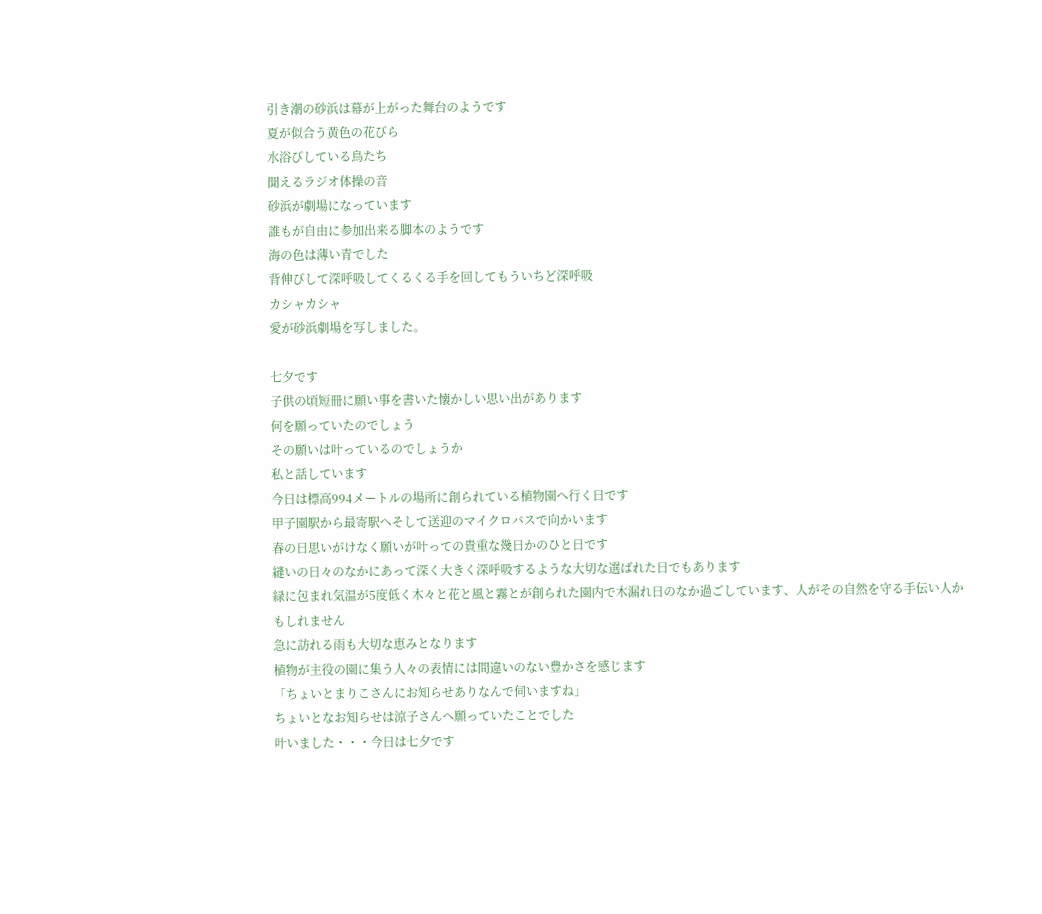引き潮の砂浜は幕が上がった舞台のようです
夏が似合う黄色の花びら
水浴びしている鳥たち
聞えるラジオ体操の音
砂浜が劇場になっています
誰もが自由に参加出来る脚本のようです
海の色は薄い青でした
背伸びして深呼吸してくるくる手を回してもういちど深呼吸
カシャカシャ
愛が砂浜劇場を写しました。

七夕です
子供の頃短冊に願い事を書いた懐かしい思い出があります
何を願っていたのでしょう
その願いは叶っているのでしょうか
私と話しています
今日は標高994メートルの場所に創られている植物園へ行く日です
甲子園駅から最寄駅へそして送迎のマイクロバスで向かいます
春の日思いがけなく願いが叶っての貴重な幾日かのひと日です
縫いの日々のなかにあって深く大きく深呼吸するような大切な選ばれた日でもあります
緑に包まれ気温が5度低く木々と花と風と霧とが創られた園内で木漏れ日のなか過ごしています、人がその自然を守る手伝い人かもしれません
急に訪れる雨も大切な恵みとなります
植物が主役の園に集う人々の表情には間違いのない豊かさを感じます
「ちょいとまりこさんにお知らせありなんで伺いますね」
ちょいとなお知らせは涼子さんへ願っていたことでした
叶いました・・・今日は七夕です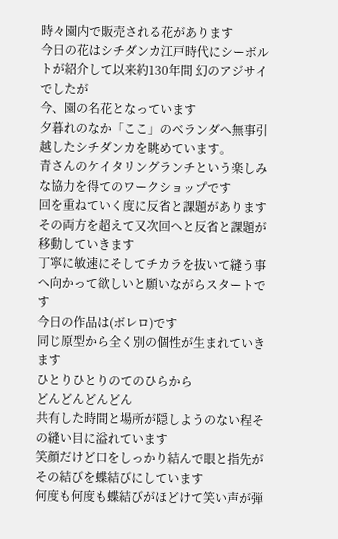時々園内で販売される花があります
今日の花はシチダンカ江戸時代にシーボルトが紹介して以来約130年間 幻のアジサイ でしたが
今、園の名花となっています
夕暮れのなか「ここ」のベランダへ無事引越したシチダンカを眺めています。
青さんのケイタリングランチという楽しみな協力を得てのワークショップです
回を重ねていく度に反省と課題があります
その両方を超えて又次回へと反省と課題が移動していきます
丁寧に敏速にそしてチカラを抜いて縫う事へ向かって欲しいと願いながらスタートです
今日の作品は(ボレロ)です
同じ原型から全く別の個性が生まれていきます
ひとりひとりのてのひらから
どんどんどんどん
共有した時間と場所が隠しようのない程その縫い目に溢れています
笑顔だけど口をしっかり結んで眼と指先がその結びを蝶結びにしています
何度も何度も蝶結びがほどけて笑い声が弾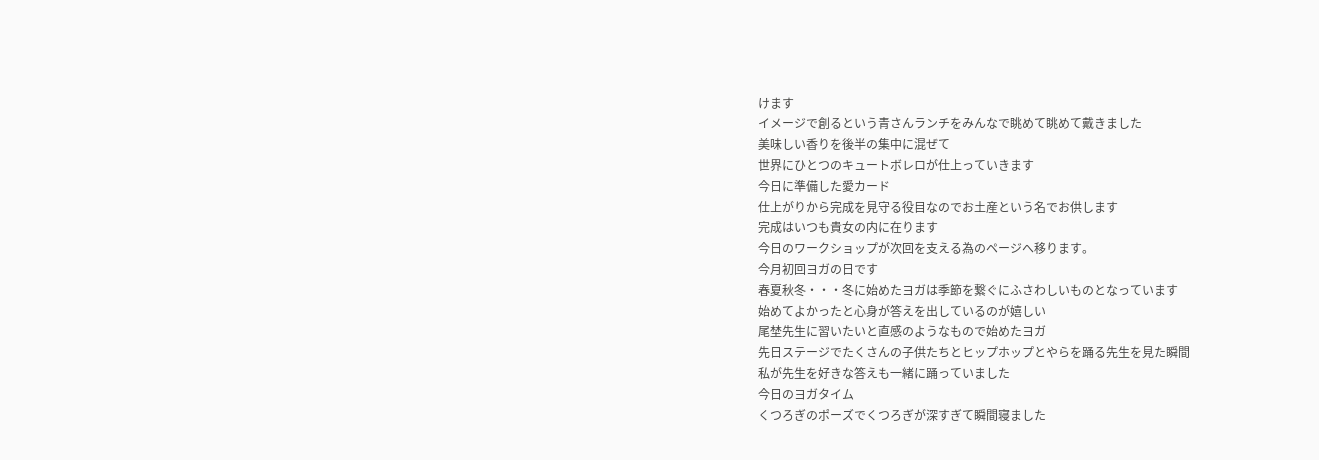けます
イメージで創るという青さんランチをみんなで眺めて眺めて戴きました
美味しい香りを後半の集中に混ぜて
世界にひとつのキュートボレロが仕上っていきます
今日に準備した愛カード
仕上がりから完成を見守る役目なのでお土産という名でお供します
完成はいつも貴女の内に在ります
今日のワークショップが次回を支える為のページへ移ります。
今月初回ヨガの日です
春夏秋冬・・・冬に始めたヨガは季節を繋ぐにふさわしいものとなっています
始めてよかったと心身が答えを出しているのが嬉しい
尾埜先生に習いたいと直感のようなもので始めたヨガ
先日ステージでたくさんの子供たちとヒップホップとやらを踊る先生を見た瞬間
私が先生を好きな答えも一緒に踊っていました
今日のヨガタイム
くつろぎのポーズでくつろぎが深すぎて瞬間寝ました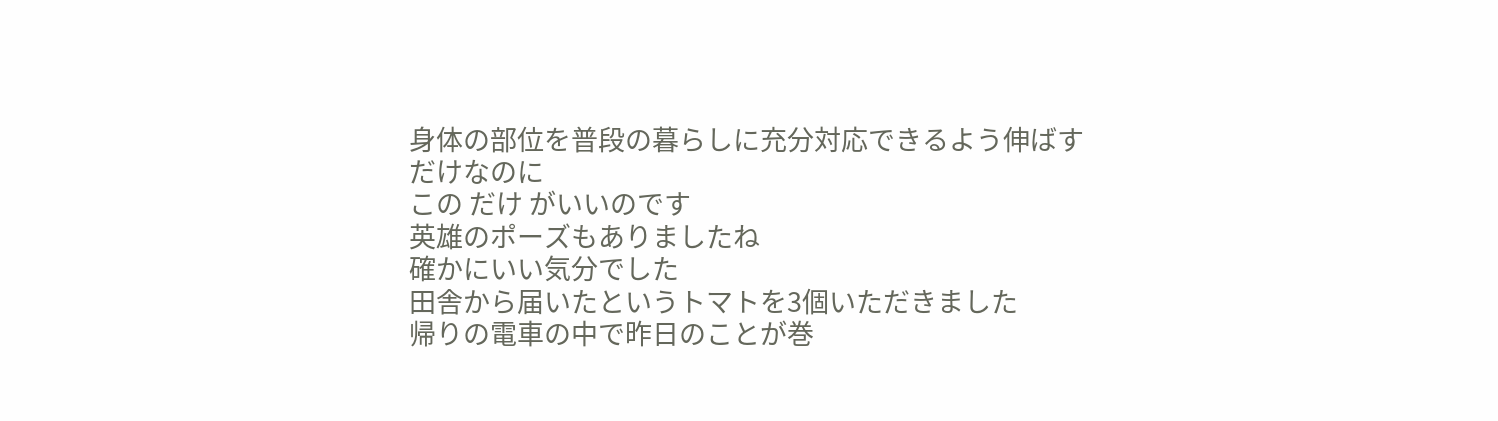身体の部位を普段の暮らしに充分対応できるよう伸ばすだけなのに
この だけ がいいのです
英雄のポーズもありましたね
確かにいい気分でした
田舎から届いたというトマトを3個いただきました
帰りの電車の中で昨日のことが巻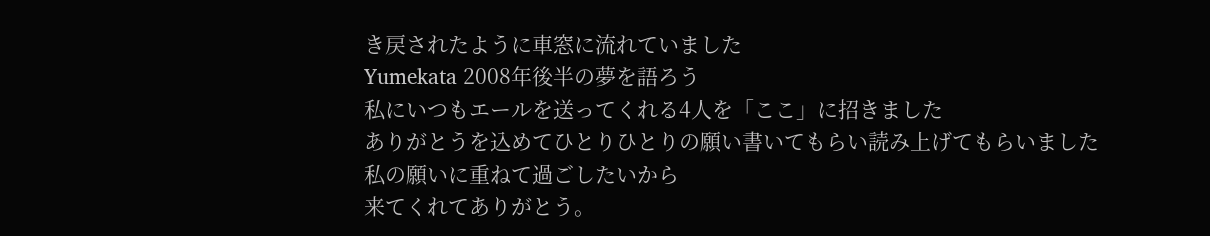き戻されたように車窓に流れていました
Yumekata 2008年後半の夢を語ろう
私にいつもエールを送ってくれる4人を「ここ」に招きました
ありがとうを込めてひとりひとりの願い書いてもらい読み上げてもらいました
私の願いに重ねて過ごしたいから
来てくれてありがとう。